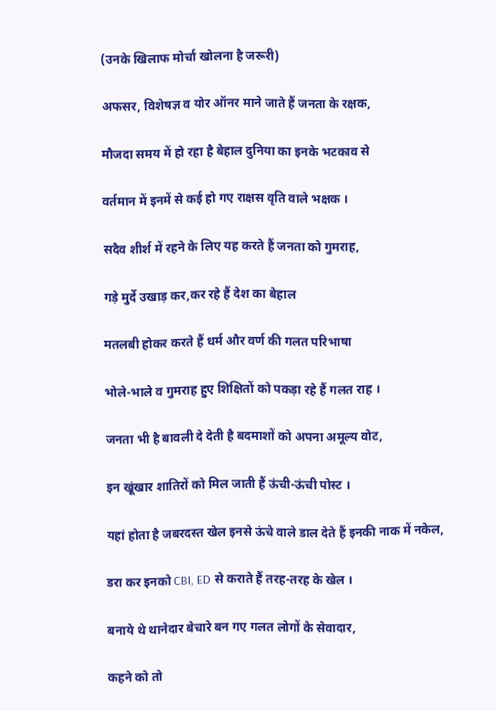(उनके खिलाफ मोर्चा खोलना है जरूरी)

अफसर, विशेषज्ञ व योर ऑनर माने जाते हैं जनता के रक्षक,

मौजदा समय में हो रहा है बेहाल दुनिया का इनके भटकाव से

वर्तमान में इनमें से कई हो गए राक्षस वृति वाले भक्षक ।

सदैव शीर्श में रहने के लिए यह करते हैं जनता को गुमराह,

गड़े मुर्दे उखाड़ कर,कर रहे हैं देश का बेहाल

मतलबी होकर करते हैं धर्म और वर्ण की गलत परिभाषा

भोले-भाले व गुमराह हुए शिक्षितों को पकड़ा रहे हैं गलत राह ।

जनता भी है बावली दे देती है बदमाशों को अपना अमूल्य वोट,

इन खूंखार शातिरों को मिल जाती हैं ऊंची-ऊंची पोस्ट ।

यहां होता है जबरदस्त खेल इनसे ऊंचे वाले डाल देते हैं इनकी नाक में नकेल,

डरा कर इनको CBI, ED से कराते हैं तरह-तरह के खेल ।

बनाये थे थानेदार बेचारे बन गए गलत लोगों के सेवादार,

कहने को तो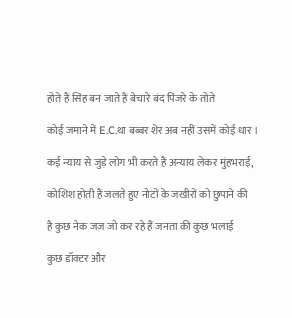होते हैं सिंह बन जाते हैं बेचारे बंद पिंजरे के तोते

कोई जमाने में E.C.था बब्बर शेर अब नहीं उसमें कोई धार ।

कई न्याय से जुड़े लोग भी करते हैं अन्याय लेकर मुंहभराई,

कोशिश होती हैं जलते हुए नोटों के जखीरों को छुपाने की

है कुछ नेक जज जो कर रहे हैं जनता की कुछ भलाई

कुछ डॉक्टर और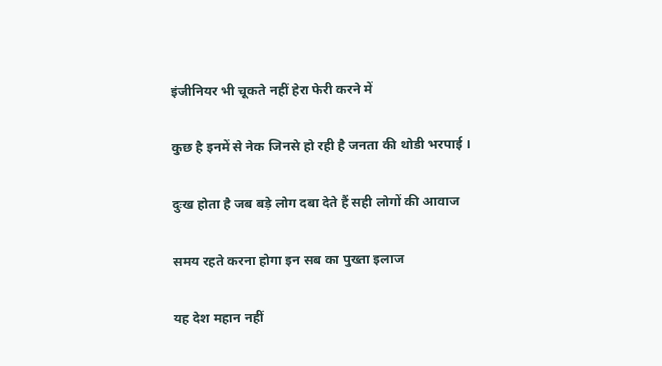इंजीनियर भी चूकते नहीं हेरा फेरी करने में

कुछ है इनमें से नेक जिनसे हो रही है जनता की थोडी भरपाई ।

दुःख होता है जब बड़े लोग दबा देते हैं सही लोगों की आवाज

समय रहते करना होगा इन सब का पुख्ता इलाज

यह देश महान नहीं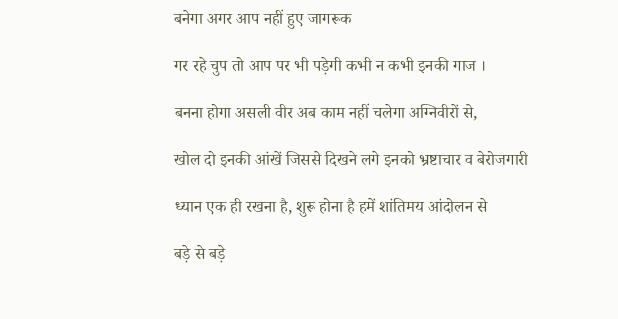बनेगा अगर आप नहीं हुए जागरूक

गर रहे चुप तो आप पर भी पड़ेगी कभी न कभी इनकी गाज ।

बनना होगा असली वीर अब काम नहीं चलेगा अग्निवीरों से,

खोल दो इनकी आंखें जिससे दिखने लगे इनको भ्रष्टाचार व बेरोजगारी

ध्यान एक ही रखना है, शुरू होना है हमें शांतिमय आंदोलन से

बड़े से बड़े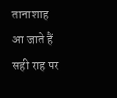तानाशाह आ जाते हैं सही राह पर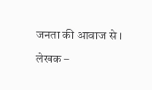जनता की आवाज से ।

लेखक –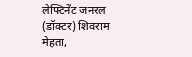लेफ्टिनेंट जनरल (डॉक्टर) शिवराम मेहता,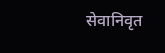सेवानिवृत